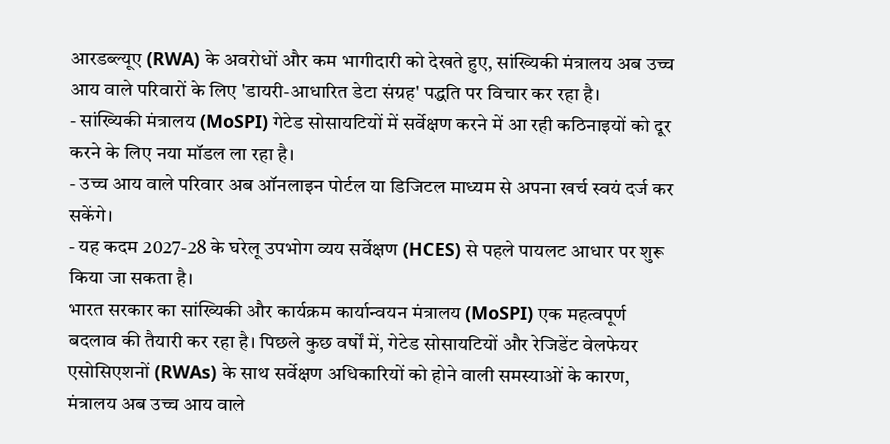आरडब्ल्यूए (RWA) के अवरोधों और कम भागीदारी को देखते हुए, सांख्यिकी मंत्रालय अब उच्च आय वाले परिवारों के लिए 'डायरी-आधारित डेटा संग्रह' पद्धति पर विचार कर रहा है।
- सांख्यिकी मंत्रालय (MoSPI) गेटेड सोसायटियों में सर्वेक्षण करने में आ रही कठिनाइयों को दूर करने के लिए नया मॉडल ला रहा है।
- उच्च आय वाले परिवार अब ऑनलाइन पोर्टल या डिजिटल माध्यम से अपना खर्च स्वयं दर्ज कर सकेंगे।
- यह कदम 2027-28 के घरेलू उपभोग व्यय सर्वेक्षण (HCES) से पहले पायलट आधार पर शुरू किया जा सकता है।
भारत सरकार का सांख्यिकी और कार्यक्रम कार्यान्वयन मंत्रालय (MoSPI) एक महत्वपूर्ण बदलाव की तैयारी कर रहा है। पिछले कुछ वर्षों में, गेटेड सोसायटियों और रेजिडेंट वेलफेयर एसोसिएशनों (RWAs) के साथ सर्वेक्षण अधिकारियों को होने वाली समस्याओं के कारण, मंत्रालय अब उच्च आय वाले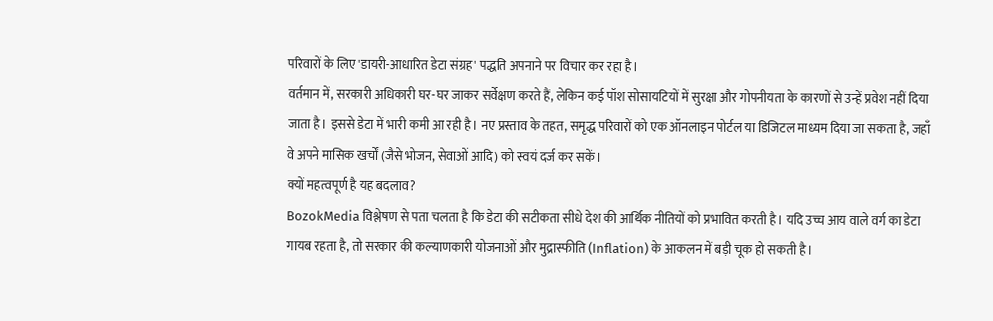परिवारों के लिए 'डायरी-आधारित डेटा संग्रह' पद्धति अपनाने पर विचार कर रहा है।
वर्तमान में, सरकारी अधिकारी घर-घर जाकर सर्वेक्षण करते हैं, लेकिन कई पॉश सोसायटियों में सुरक्षा और गोपनीयता के कारणों से उन्हें प्रवेश नहीं दिया जाता है। इससे डेटा में भारी कमी आ रही है। नए प्रस्ताव के तहत, समृद्ध परिवारों को एक ऑनलाइन पोर्टल या डिजिटल माध्यम दिया जा सकता है, जहाँ वे अपने मासिक खर्चों (जैसे भोजन, सेवाओं आदि) को स्वयं दर्ज कर सकें।
क्यों महत्वपूर्ण है यह बदलाव?
BozokMedia विश्लेषण से पता चलता है कि डेटा की सटीकता सीधे देश की आर्थिक नीतियों को प्रभावित करती है। यदि उच्च आय वाले वर्ग का डेटा गायब रहता है, तो सरकार की कल्याणकारी योजनाओं और मुद्रास्फीति (Inflation) के आकलन में बड़ी चूक हो सकती है।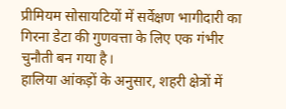प्रीमियम सोसायटियों में सर्वेक्षण भागीदारी का गिरना डेटा की गुणवत्ता के लिए एक गंभीर चुनौती बन गया है।
हालिया आंकड़ों के अनुसार, शहरी क्षेत्रों में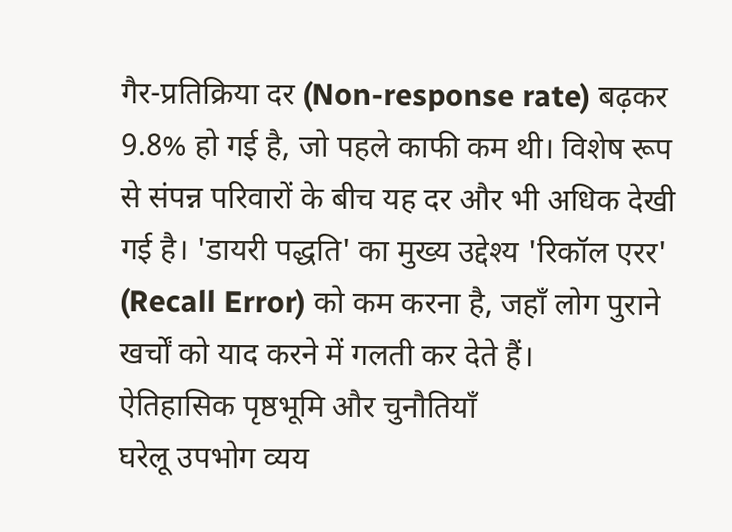गैर-प्रतिक्रिया दर (Non-response rate) बढ़कर 9.8% हो गई है, जो पहले काफी कम थी। विशेष रूप से संपन्न परिवारों के बीच यह दर और भी अधिक देखी गई है। 'डायरी पद्धति' का मुख्य उद्देश्य 'रिकॉल एरर' (Recall Error) को कम करना है, जहाँ लोग पुराने खर्चों को याद करने में गलती कर देते हैं।
ऐतिहासिक पृष्ठभूमि और चुनौतियाँ
घरेलू उपभोग व्यय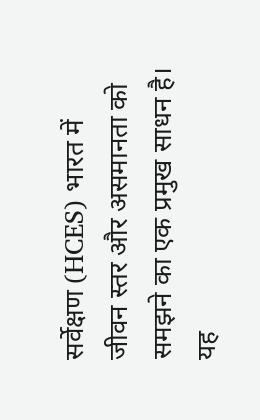सर्वेक्षण (HCES) भारत में जीवन स्तर और असमानता को समझने का एक प्रमुख साधन है। यह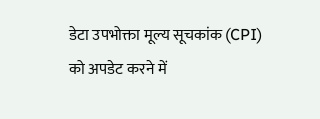डेटा उपभोक्ता मूल्य सूचकांक (CPI) को अपडेट करने में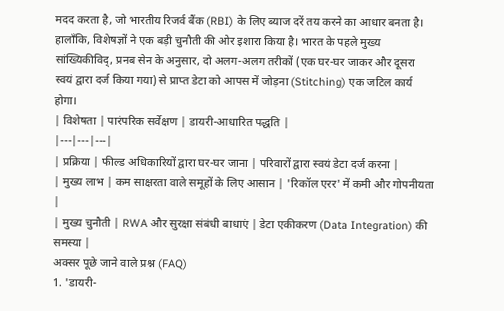मदद करता है, जो भारतीय रिजर्व बैंक (RBI) के लिए ब्याज दरें तय करने का आधार बनता है।
हालाँकि, विशेषज्ञों ने एक बड़ी चुनौती की ओर इशारा किया है। भारत के पहले मुख्य सांख्यिकीविद्, प्रनब सेन के अनुसार, दो अलग-अलग तरीकों (एक घर-घर जाकर और दूसरा स्वयं द्वारा दर्ज किया गया) से प्राप्त डेटा को आपस में जोड़ना (Stitching) एक जटिल कार्य होगा।
| विशेषता | पारंपरिक सर्वेक्षण | डायरी-आधारित पद्धति |
|---|---|---|
| प्रक्रिया | फील्ड अधिकारियों द्वारा घर-घर जाना | परिवारों द्वारा स्वयं डेटा दर्ज करना |
| मुख्य लाभ | कम साक्षरता वाले समूहों के लिए आसान | 'रिकॉल एरर' में कमी और गोपनीयता |
| मुख्य चुनौती | RWA और सुरक्षा संबंधी बाधाएं | डेटा एकीकरण (Data Integration) की समस्या |
अक्सर पूछे जाने वाले प्रश्न (FAQ)
1. 'डायरी-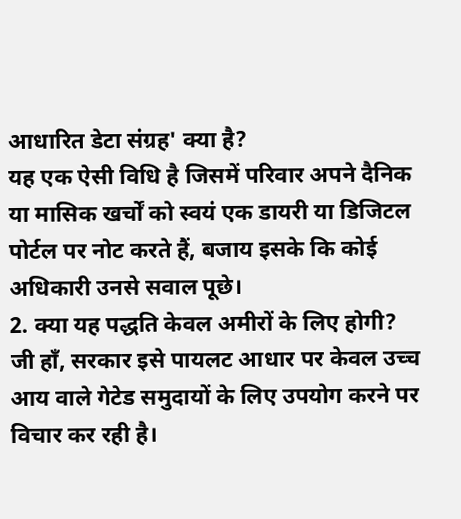आधारित डेटा संग्रह' क्या है?
यह एक ऐसी विधि है जिसमें परिवार अपने दैनिक या मासिक खर्चों को स्वयं एक डायरी या डिजिटल पोर्टल पर नोट करते हैं, बजाय इसके कि कोई अधिकारी उनसे सवाल पूछे।
2. क्या यह पद्धति केवल अमीरों के लिए होगी?
जी हाँ, सरकार इसे पायलट आधार पर केवल उच्च आय वाले गेटेड समुदायों के लिए उपयोग करने पर विचार कर रही है।